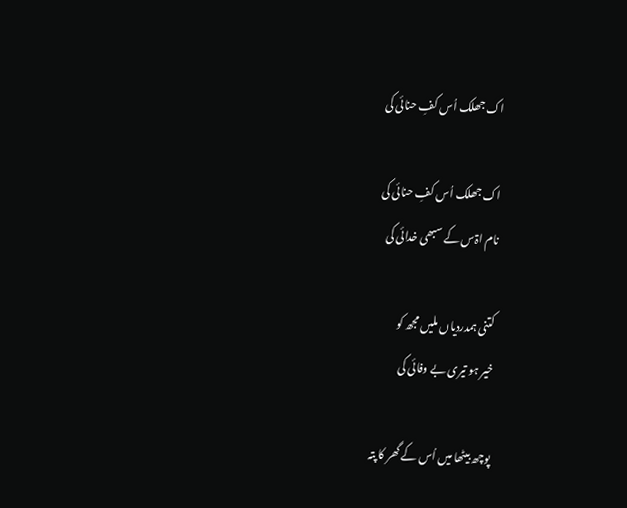اک جھلک اُس کفِ حنائی کی

اک جھلک اُس کفِ حنائی کی
نام اۃس کے سبھی خدائی کی

کتنی ہمدردیاں ملیں مجھ کو
خیر ہو تیری بے وفائی کی

پوچھ بیٹھا میں اُس کے گھر کا پتہ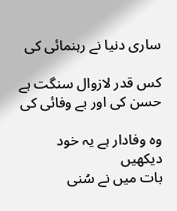ساری دنیا نے رہنمائی کی

کس قدر لازوال سنگت ہے
حسن کی اور بے وفائی کی

وہ وفادار ہے یہ خود دیکھیں
بات میں نے سُنی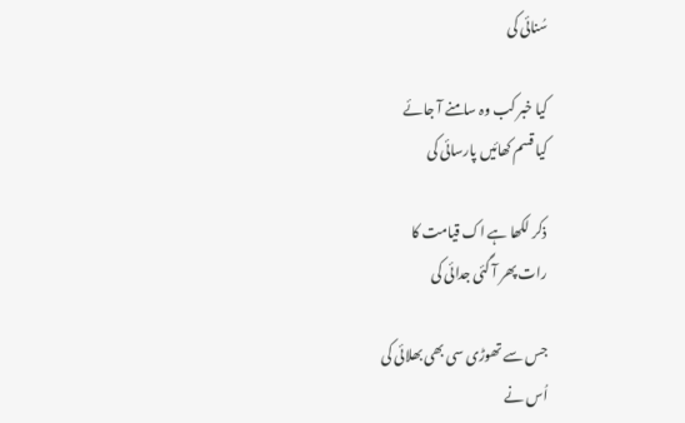سُنائی کی

کیا خبر کب وہ سامنے آ جائے
کیا قسم کھائیں پارسائی کی

ذکر لکھا ہے اک قیامت کا
رات پھر آ گئی جدائی کی

جس سے تھوڑی سی بھی بھلائی کی
اُس نے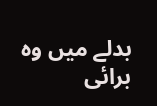بدلے میں وہ برائی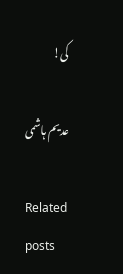کی!

عدیم ہاشمی

Related posts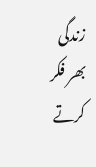زندگی بھر فکر کرتے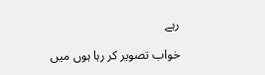رہے

خواب تصویر کر رہا ہوں میں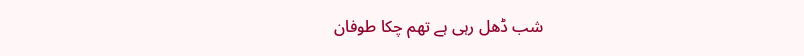شب ڈھل رہی ہے تھم چکا طوفان